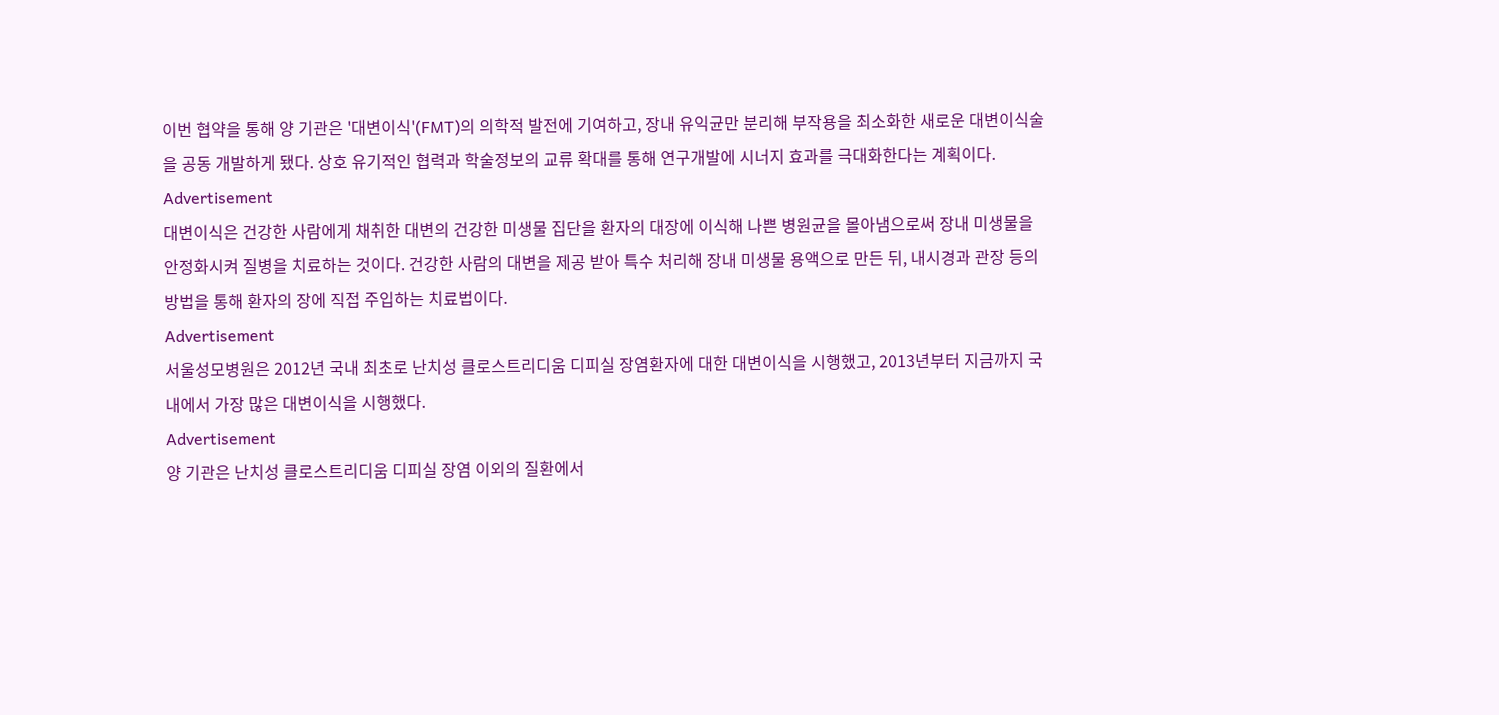이번 협약을 통해 양 기관은 '대변이식'(FMT)의 의학적 발전에 기여하고, 장내 유익균만 분리해 부작용을 최소화한 새로운 대변이식술을 공동 개발하게 됐다. 상호 유기적인 협력과 학술정보의 교류 확대를 통해 연구개발에 시너지 효과를 극대화한다는 계획이다.
Advertisement
대변이식은 건강한 사람에게 채취한 대변의 건강한 미생물 집단을 환자의 대장에 이식해 나쁜 병원균을 몰아냄으로써 장내 미생물을 안정화시켜 질병을 치료하는 것이다. 건강한 사람의 대변을 제공 받아 특수 처리해 장내 미생물 용액으로 만든 뒤, 내시경과 관장 등의 방법을 통해 환자의 장에 직접 주입하는 치료법이다.
Advertisement
서울성모병원은 2012년 국내 최초로 난치성 클로스트리디움 디피실 장염환자에 대한 대변이식을 시행했고, 2013년부터 지금까지 국내에서 가장 많은 대변이식을 시행했다.
Advertisement
양 기관은 난치성 클로스트리디움 디피실 장염 이외의 질환에서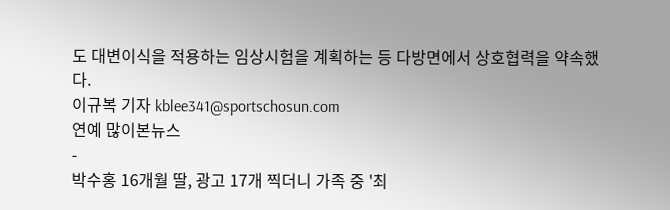도 대변이식을 적용하는 임상시험을 계획하는 등 다방면에서 상호협력을 약속했다.
이규복 기자 kblee341@sportschosun.com
연예 많이본뉴스
-
박수홍 16개월 딸, 광고 17개 찍더니 가족 중 '최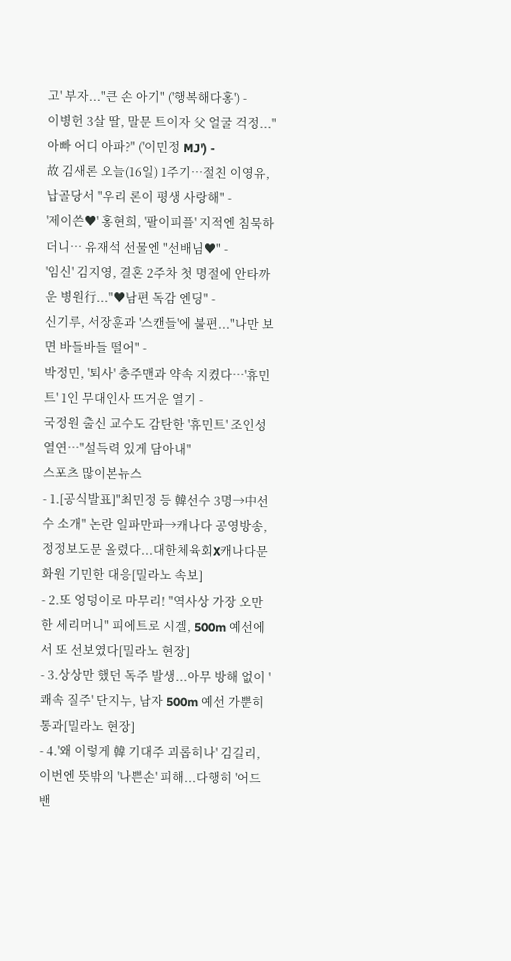고' 부자..."큰 손 아기" ('행복해다홍') -
이병헌 3살 딸, 말문 트이자 父 얼굴 걱정..."아빠 어디 아파?" ('이민정 MJ') -
故 김새론 오늘(16일) 1주기…절친 이영유, 납골당서 "우리 론이 평생 사랑해" -
'제이쓴♥' 홍현희, '팔이피플' 지적엔 침묵하더니… 유재석 선물엔 "선배님♥" -
'임신' 김지영, 결혼 2주차 첫 명절에 안타까운 병원行..."♥남편 독감 엔딩" -
신기루, 서장훈과 '스캔들'에 불편..."나만 보면 바들바들 떨어" -
박정민, '퇴사' 충주맨과 약속 지켰다…'휴민트' 1인 무대인사 뜨거운 열기 -
국정원 출신 교수도 감탄한 '휴민트' 조인성 열연…"설득력 있게 담아내"
스포츠 많이본뉴스
- 1.[공식발표]"최민정 등 韓선수 3명→中선수 소개" 논란 일파만파→캐나다 공영방송, 정정보도문 올렸다...대한체육회X캐나다문화원 기민한 대응[밀라노 속보]
- 2.또 엉덩이로 마무리! "역사상 가장 오만한 세리머니" 피에트로 시겔, 500m 예선에서 또 선보였다[밀라노 현장]
- 3.상상만 했던 독주 발생...아무 방해 없이 '쾌속 질주' 단지누, 남자 500m 예선 가뿐히 통과[밀라노 현장]
- 4.'왜 이렇게 韓 기대주 괴롭히나' 김길리, 이번엔 뜻밖의 '나쁜손' 피해...다행히 '어드밴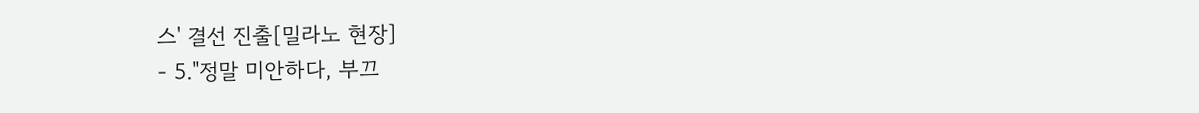스' 결선 진출[밀라노 현장]
- 5."정말 미안하다, 부끄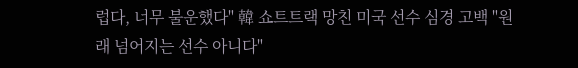럽다, 너무 불운했다" 韓 쇼트트랙 망친 미국 선수 심경 고백 "원래 넘어지는 선수 아니다"